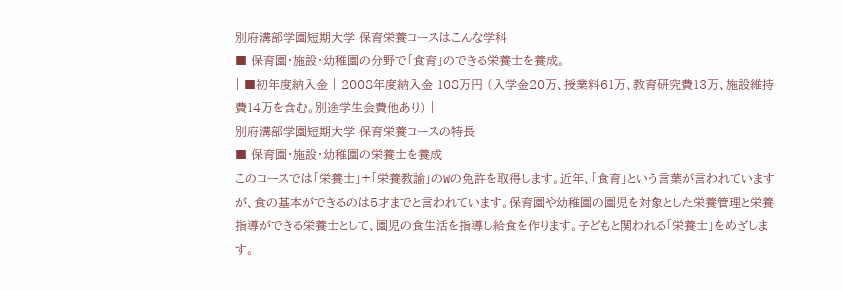別府溝部学園短期大学 保育栄養コースはこんな学科
■ 保育園・施設・幼稚園の分野で「食育」のできる栄養士を養成。
| ■初年度納入金 | 2008年度納入金 108万円 (入学金20万、授業料61万、教育研究費13万、施設維持費14万を含む。別途学生会費他あり) |
別府溝部学園短期大学 保育栄養コースの特長
■ 保育園・施設・幼稚園の栄養士を養成
このコースでは「栄養士」+「栄養教諭」のWの免許を取得します。近年、「食育」という言葉が言われていますが、食の基本ができるのは5才までと言われています。保育園や幼稚園の園児を対象とした栄養管理と栄養指導ができる栄養士として、園児の食生活を指導し給食を作ります。子どもと関われる「栄養士」をめざします。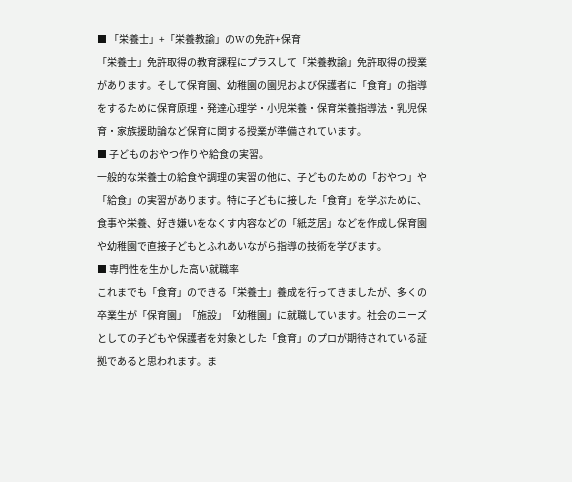■ 「栄養士」+「栄養教諭」のWの免許+保育
「栄養士」免許取得の教育課程にプラスして「栄養教諭」免許取得の授業があります。そして保育園、幼稚園の園児および保護者に「食育」の指導をするために保育原理・発達心理学・小児栄養・保育栄養指導法・乳児保育・家族援助論など保育に関する授業が準備されています。
■ 子どものおやつ作りや給食の実習。
一般的な栄養士の給食や調理の実習の他に、子どものための「おやつ」や「給食」の実習があります。特に子どもに接した「食育」を学ぶために、食事や栄養、好き嫌いをなくす内容などの「紙芝居」などを作成し保育園や幼稚園で直接子どもとふれあいながら指導の技術を学びます。
■ 専門性を生かした高い就職率
これまでも「食育」のできる「栄養士」養成を行ってきましたが、多くの卒業生が「保育園」「施設」「幼稚園」に就職しています。社会のニーズとしての子どもや保護者を対象とした「食育」のプロが期待されている証拠であると思われます。ま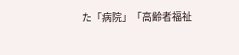た「病院」「高齢者福祉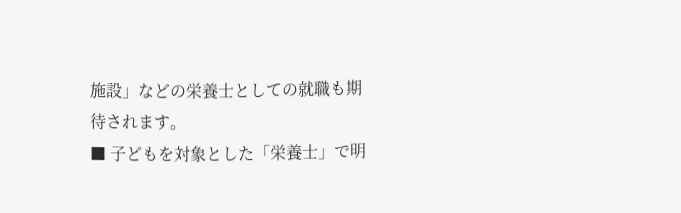施設」などの栄養士としての就職も期待されます。
■ 子どもを対象とした「栄養士」で明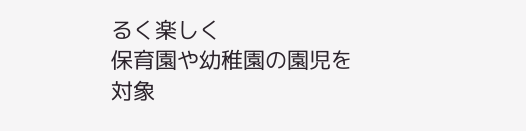るく楽しく
保育園や幼稚園の園児を対象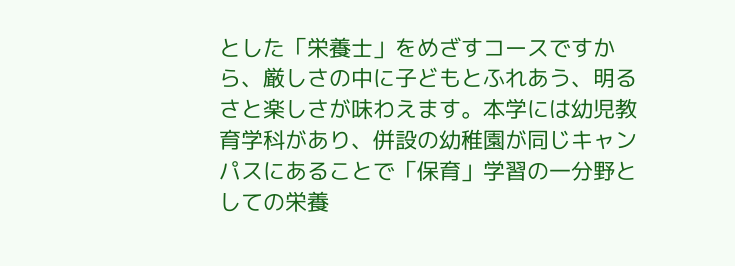とした「栄養士」をめざすコースですから、厳しさの中に子どもとふれあう、明るさと楽しさが味わえます。本学には幼児教育学科があり、併設の幼稚園が同じキャンパスにあることで「保育」学習の一分野としての栄養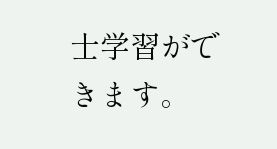士学習ができます。